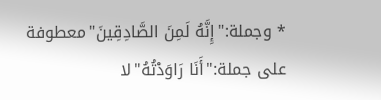* وجملة:"إِنَّهُ لَمِنَ الصَّادِقِينَ"معطوفة على جملة:"أَنَا رَاوَدْتُهُ"لا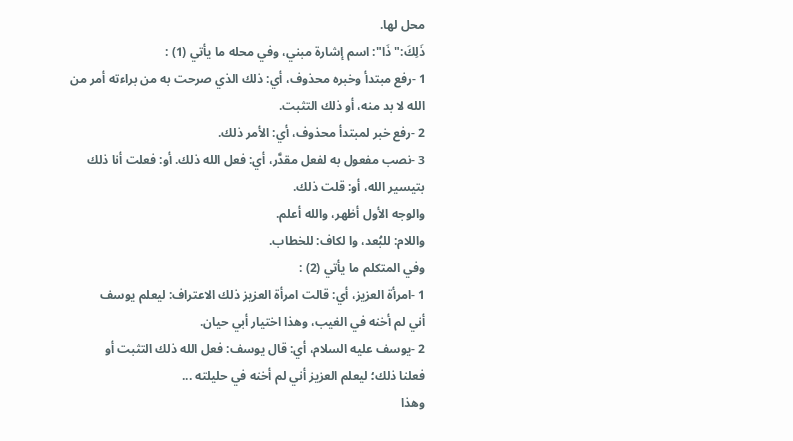محل لها.
ذَلِكَ:"ذَا": اسم إشارة مبني، وفي محله ما يأتي (1) :
1 -رفع مبتدأ وخبره محذوف، أي: ذلك الذي صرحت به من براءته أمر من
الله لا بد منه، أو ذلك التثبت.
2 -رفع خبر لمبتدأ محذوف، أي: الأمر ذلك.
3 -نصب مفعول به لفعل مقدَّر، أي: فعل الله ذلك. أو: فعلت أنا ذلك
بتيسير الله، أو: قلت ذلك.
والوجه الأول أظهر، والله أعلم.
واللام: للبُعد، وا لكاف: للخطاب.
وفي المتكلم ما يأتي (2) :
1 -امرأة العزيز، أي: قالت امرأة العزيز ذلك الاعتراف: ليعلم يوسف
أني لم أخنه في الغيب، وهذا اختيار أبي حيان.
2 -يوسف عليه السلام، أي: قال يوسف: فعل الله ذلك التثبت أو
فعلنا ذلك؛ ليعلم العزيز أني لم أخنه في حليلته ...
وهذا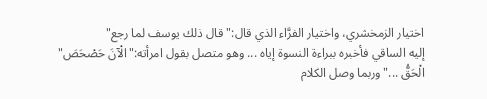اختيار الزمخشري، واختيار الفرَّاء الذي قال:"قال ذلك يوسف لما رجع"
إليه الساقي فأخبره ببراءة النسوة إياه ... وهو متصل بقول امرأته:"الْآنَ حَصْحَصَ"
الْحَقُّ ..."وربما وصل الكلام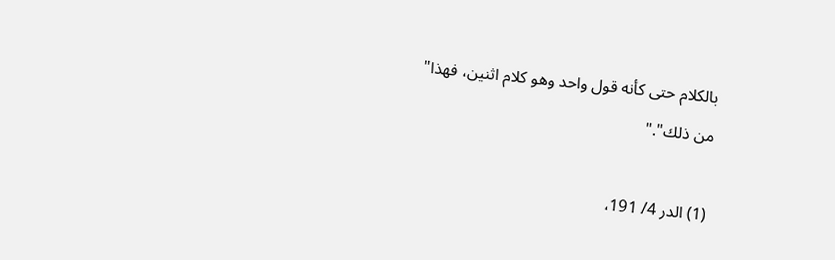بالكلام حتى كأنه قول واحد وهو كلام اثنين، فهذا"
من ذلك"."

(1) الدر 4/ 191،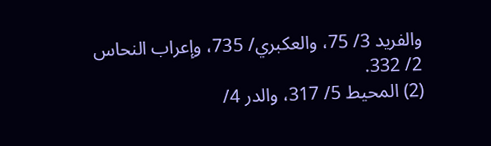والفريد 3/ 75، والعكبري/ 735، وإعراب النحاس 2/ 332.
(2) المحيط 5/ 317، والدر 4/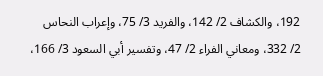192، والكشاف 2/ 142، والفريد 3/ 75، وإعراب النحاس
2/ 332، ومعاني الفراء 2/ 47، وتفسير أبي السعود 3/ 166،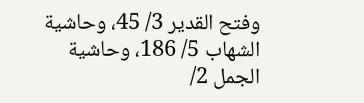وفتح القدير 3/ 45، وحاشية
الشهاب 5/ 186، وحاشية الجمل 2/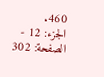460.
الجزء: 12 - الصفحة: 302